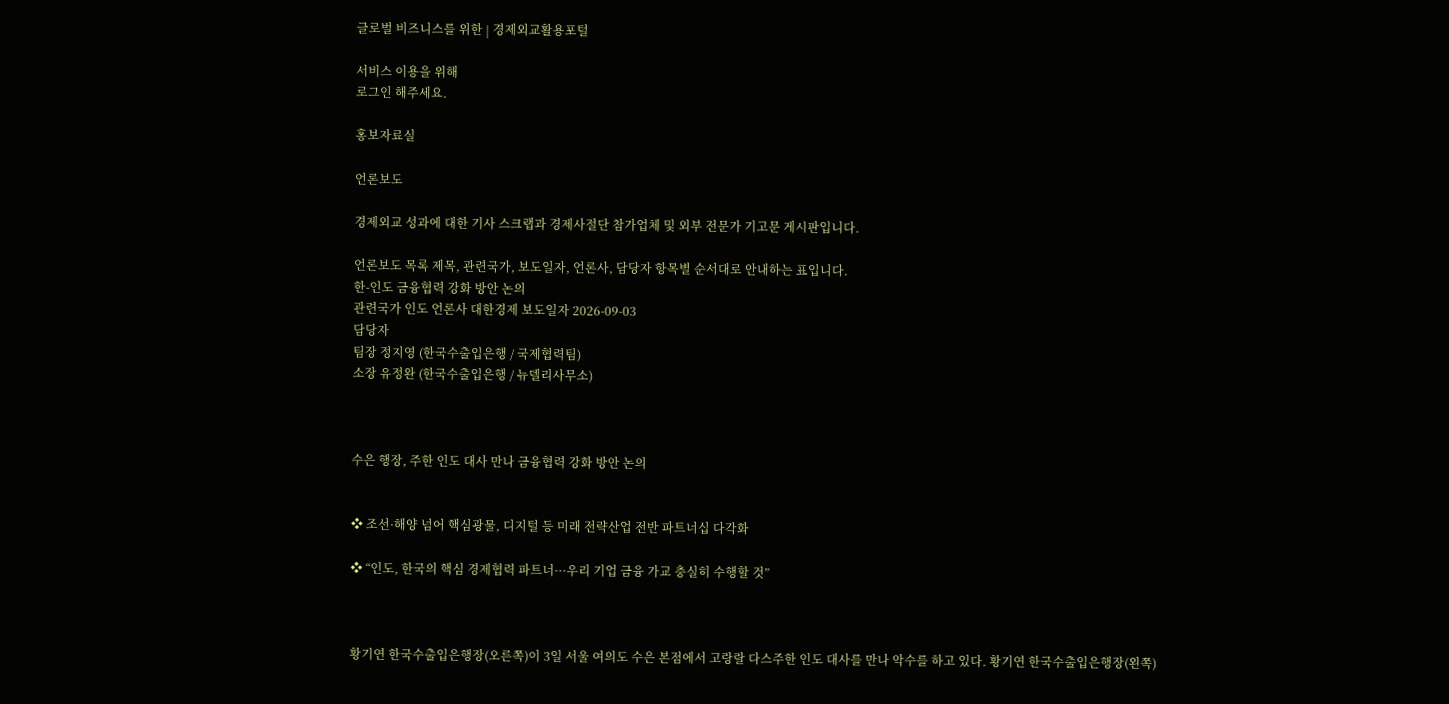글로벌 비즈니스를 위한 | 경제외교활용포털

서비스 이용을 위해
로그인 해주세요.

홍보자료실

언론보도

경제외교 성과에 대한 기사 스크랩과 경제사절단 참가업체 및 외부 전문가 기고문 게시판입니다.

언론보도 목록 제목, 관련국가, 보도일자, 언론사, 담당자 항목별 순서대로 안내하는 표입니다.
한-인도 금융협력 강화 방안 논의
관련국가 인도 언론사 대한경제 보도일자 2026-09-03
담당자
팀장 정지영 (한국수출입은행 / 국제협력팀)
소장 유정완 (한국수출입은행 / 뉴델리사무소)



수은 행장, 주한 인도 대사 만나 금융협력 강화 방안 논의


❖ 조선·해양 넘어 핵심광물, 디지털 등 미래 전략산업 전반 파트너십 다각화

❖ “인도, 한국의 핵심 경제협력 파트너···우리 기업 금융 가교 충실히 수행할 것”



황기연 한국수출입은행장(오른쪽)이 3일 서울 여의도 수은 본점에서 고랑랄 다스주한 인도 대사를 만나 악수를 하고 있다. 황기연 한국수출입은행장(왼쪽)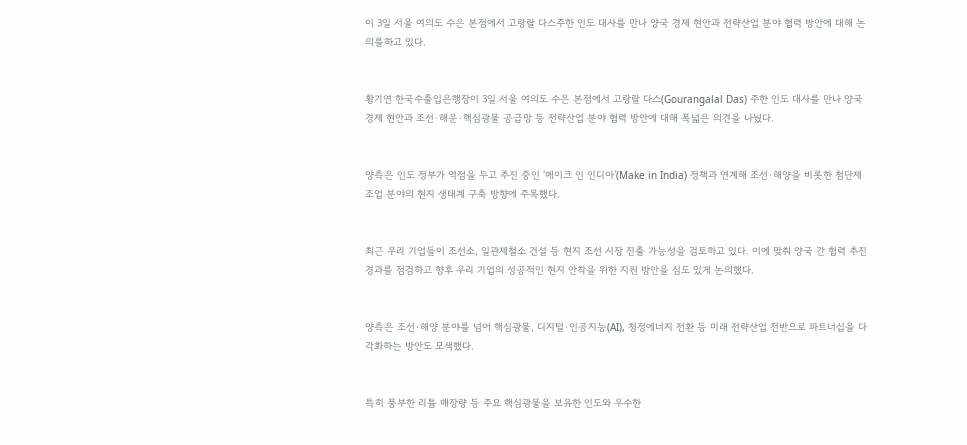이 3일 서울 여의도 수은 본점에서 고랑랄 다스주한 인도 대사를 만나 양국 경제 현안과 전략산업 분야 협력 방안에 대해 논의를하고 있다.


황기연 한국수출입은행장이 3일 서울 여의도 수은 본점에서 고랑랄 다스(Gourangalal Das) 주한 인도 대사를 만나 양국 경제 현안과 조선·해운·핵심광물 공급망 등 전략산업 분야 협력 방안에 대해 폭넓은 의견을 나눴다.


양측은 인도 정부가 역점을 두고 추진 중인 ‘메이크 인 인디아’(Make in India) 정책과 연계해 조선·해양을 비롯한 첨단제조업 분야의 현지 생태계 구축 방향에 주목했다.


최근 우리 기업들이 조선소, 일관제철소 건설 등 현지 조선 시장 진출 가능성을 검토하고 있다. 이에 맞춰 양국 간 협력 추진 경과를 점검하고 향후 우리 기업의 성공적인 현지 안착을 위한 지원 방안을 심도 있게 논의했다.


양측은 조선·해양 분야를 넘어 핵심광물, 디지털·인공지능(AI), 청정에너지 전환 등 미래 전략산업 전반으로 파트너십을 다각화하는 방안도 모색했다.


특히 풍부한 리튬 매장량 등 주요 핵심광물을 보유한 인도와 우수한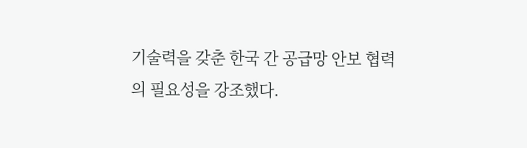기술력을 갖춘 한국 간 공급망 안보 협력의 필요성을 강조했다.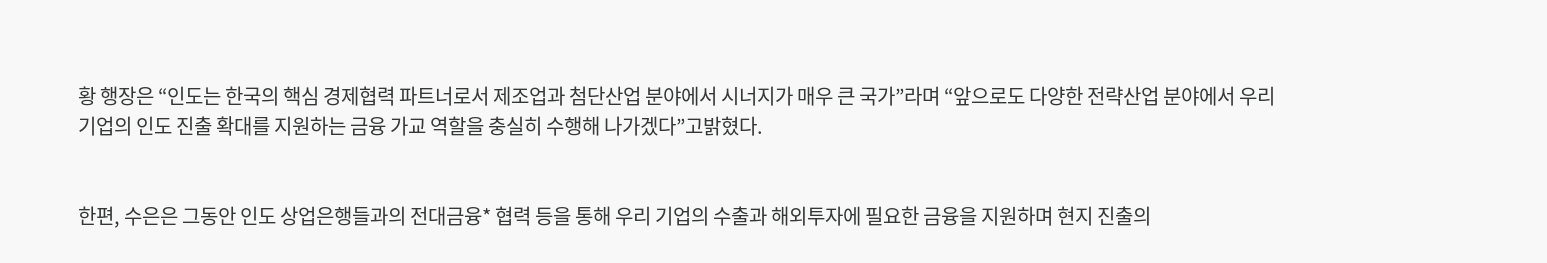황 행장은 “인도는 한국의 핵심 경제협력 파트너로서 제조업과 첨단산업 분야에서 시너지가 매우 큰 국가”라며 “앞으로도 다양한 전략산업 분야에서 우리 기업의 인도 진출 확대를 지원하는 금융 가교 역할을 충실히 수행해 나가겠다”고밝혔다.


한편, 수은은 그동안 인도 상업은행들과의 전대금융* 협력 등을 통해 우리 기업의 수출과 해외투자에 필요한 금융을 지원하며 현지 진출의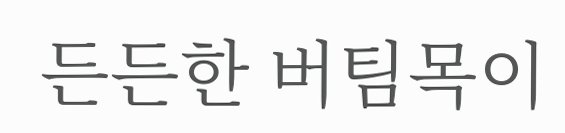든든한 버팀목이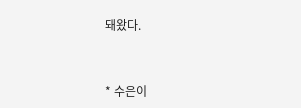돼왔다.


* 수은이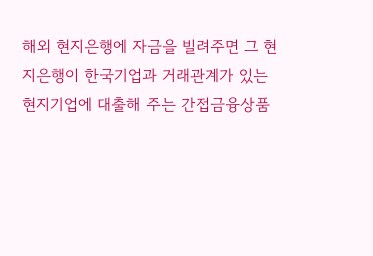해외 현지은행에 자금을 빌려주면 그 현지은행이 한국기업과 거래관계가 있는 현지기업에 대출해 주는 간접금융상품